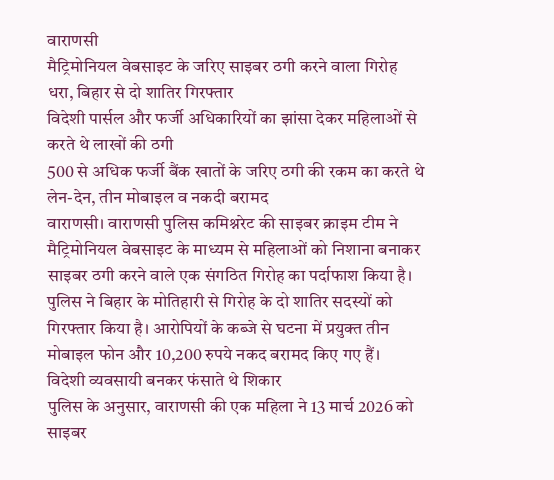वाराणसी
मैट्रिमोनियल वेबसाइट के जरिए साइबर ठगी करने वाला गिरोह धरा, बिहार से दो शातिर गिरफ्तार
विदेशी पार्सल और फर्जी अधिकारियों का झांसा देकर महिलाओं से करते थे लाखों की ठगी
500 से अधिक फर्जी बैंक खातों के जरिए ठगी की रकम का करते थे लेन-देन, तीन मोबाइल व नकदी बरामद
वाराणसी। वाराणसी पुलिस कमिश्नरेट की साइबर क्राइम टीम ने मैट्रिमोनियल वेबसाइट के माध्यम से महिलाओं को निशाना बनाकर साइबर ठगी करने वाले एक संगठित गिरोह का पर्दाफाश किया है। पुलिस ने बिहार के मोतिहारी से गिरोह के दो शातिर सदस्यों को गिरफ्तार किया है। आरोपियों के कब्जे से घटना में प्रयुक्त तीन मोबाइल फोन और 10,200 रुपये नकद बरामद किए गए हैं।
विदेशी व्यवसायी बनकर फंसाते थे शिकार
पुलिस के अनुसार, वाराणसी की एक महिला ने 13 मार्च 2026 को साइबर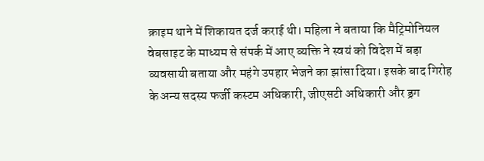क्राइम थाने में शिकायत दर्ज कराई थी। महिला ने बताया कि मैट्रिमोनियल वेबसाइट के माध्यम से संपर्क में आए व्यक्ति ने स्वयं को विदेश में बड़ा व्यवसायी बताया और महंगे उपहार भेजने का झांसा दिया। इसके बाद गिरोह के अन्य सदस्य फर्जी कस्टम अधिकारी, जीएसटी अधिकारी और ड्रग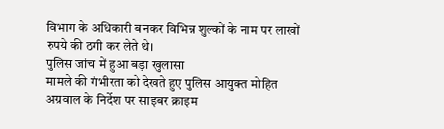विभाग के अधिकारी बनकर विभिन्न शुल्कों के नाम पर लाखों रुपये की ठगी कर लेते थे।
पुलिस जांच में हुआ बड़ा खुलासा
मामले की गंभीरता को देखते हुए पुलिस आयुक्त मोहित अग्रवाल के निर्देश पर साइबर क्राइम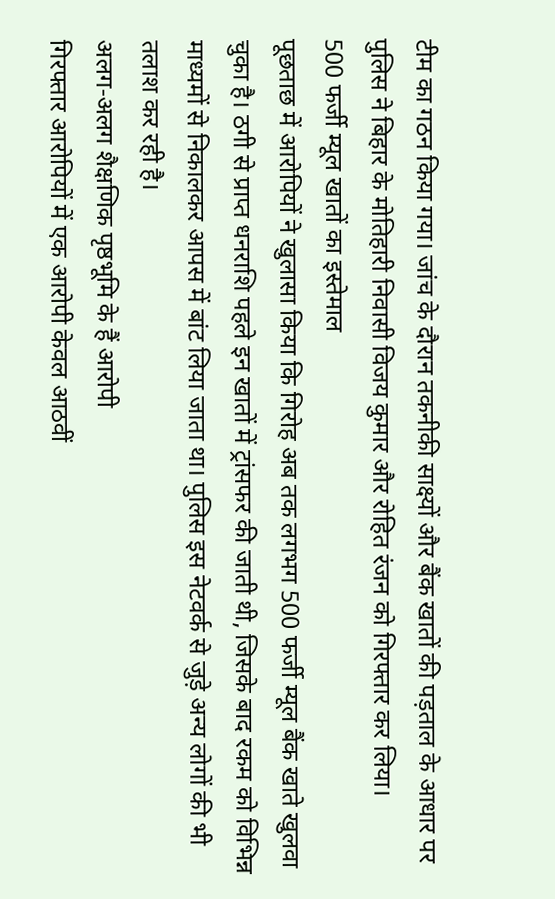टीम का गठन किया गया। जांच के दौरान तकनीकी साक्ष्यों और बैंक खातों की पड़ताल के आधार पर पुलिस ने बिहार के मोतिहारी निवासी विजय कुमार और रोहित रंजन को गिरफ्तार कर लिया।
500 फर्जी म्यूल खातों का इस्तेमाल
पूछताछ में आरोपियों ने खुलासा किया कि गिरोह अब तक लगभग 500 फर्जी म्यूल बैंक खाते खुलवा चुका है। ठगी से प्राप्त धनराशि पहले इन खातों में ट्रांसफर की जाती थी, जिसके बाद रकम को विभिन्न माध्यमों से निकालकर आपस में बांट लिया जाता था। पुलिस इस नेटवर्क से जुड़े अन्य लोगों की भी तलाश कर रही है।
अलग-अलग शैक्षणिक पृष्ठभूमि के हैं आरोपी
गिरफ्तार आरोपियों में एक आरोपी केवल आठवीं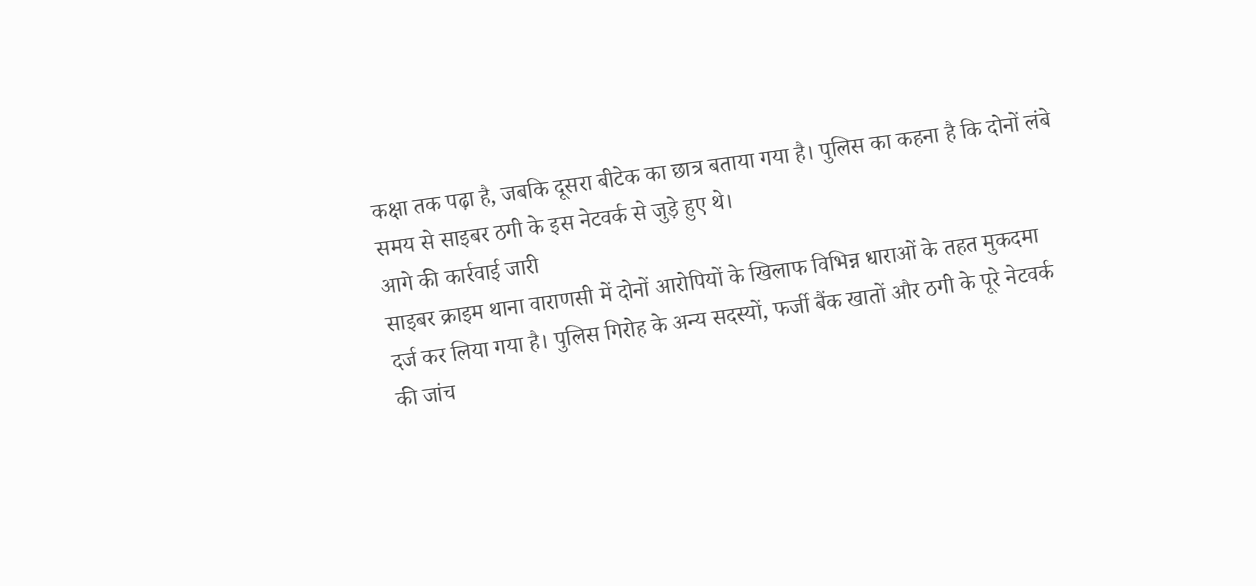कक्षा तक पढ़ा है, जबकि दूसरा बीटेक का छात्र बताया गया है। पुलिस का कहना है कि दोनों लंबे समय से साइबर ठगी के इस नेटवर्क से जुड़े हुए थे।
आगे की कार्रवाई जारी
साइबर क्राइम थाना वाराणसी में दोनों आरोपियों के खिलाफ विभिन्न धाराओं के तहत मुकदमा दर्ज कर लिया गया है। पुलिस गिरोह के अन्य सदस्यों, फर्जी बैंक खातों और ठगी के पूरे नेटवर्क की जांच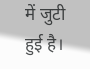में जुटी हुई है।